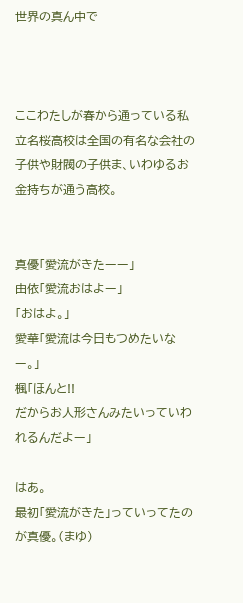世界の真ん中で



ここわたしが春から通っている私立名桜高校は全国の有名な会社の子供や財閥の子供ま、いわゆるお金持ちが通う高校。


真優「愛流がきたーー」
由依「愛流おはよー」
「おはよ。」
愛華「愛流は今日もつめたいなー。」
楓「ほんと!!
だからお人形さんみたいっていわれるんだよー」

はあ。
最初「愛流がきた」っていってたのが真優。(まゆ)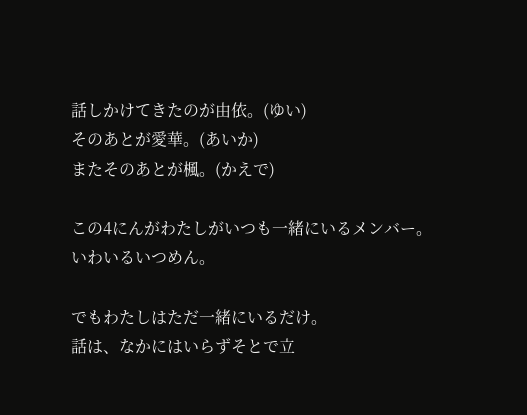話しかけてきたのが由依。(ゆい)
そのあとが愛華。(あいか)
またそのあとが楓。(かえで)

この4にんがわたしがいつも一緒にいるメンバー。
いわいるいつめん。

でもわたしはただ一緒にいるだけ。
話は、なかにはいらずそとで立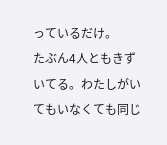っているだけ。
たぶん4人ともきずいてる。わたしがいてもいなくても同じ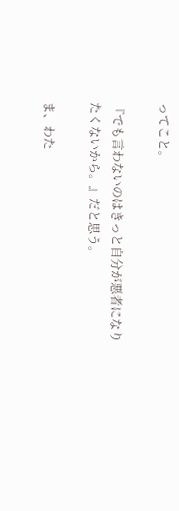ってこと。

『でも言わないのはきっと自分が悪者になりたくないから。』だと思う。

ま、わた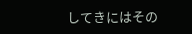してきにはその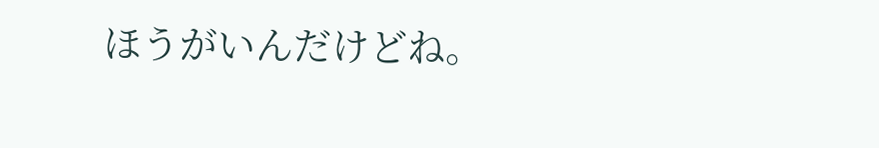ほうがいんだけどね。